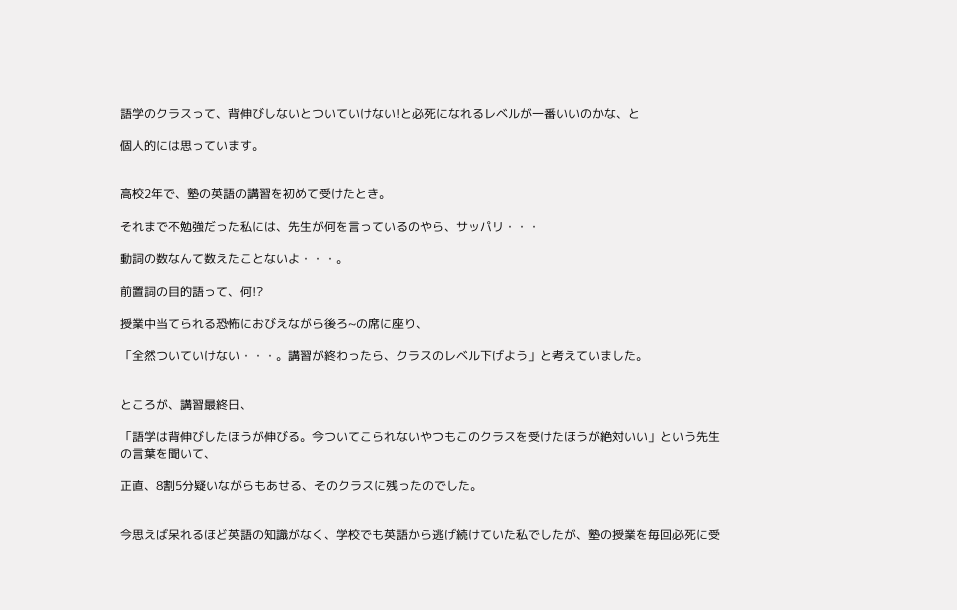語学のクラスって、背伸びしないとついていけない!と必死になれるレベルが一番いいのかな、と

個人的には思っています。


高校2年で、塾の英語の講習を初めて受けたとき。

それまで不勉強だった私には、先生が何を言っているのやら、サッパリ・・・

動詞の数なんて数えたことないよ・・・。

前置詞の目的語って、何!?

授業中当てられる恐怖におびえながら後ろ~の席に座り、

「全然ついていけない・・・。講習が終わったら、クラスのレベル下げよう」と考えていました。


ところが、講習最終日、

「語学は背伸びしたほうが伸びる。今ついてこられないやつもこのクラスを受けたほうが絶対いい」という先生の言葉を聞いて、

正直、8割5分疑いながらもあせる、そのクラスに残ったのでした。


今思えば呆れるほど英語の知識がなく、学校でも英語から逃げ続けていた私でしたが、塾の授業を毎回必死に受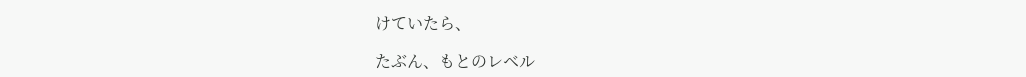けていたら、

たぶん、もとのレベル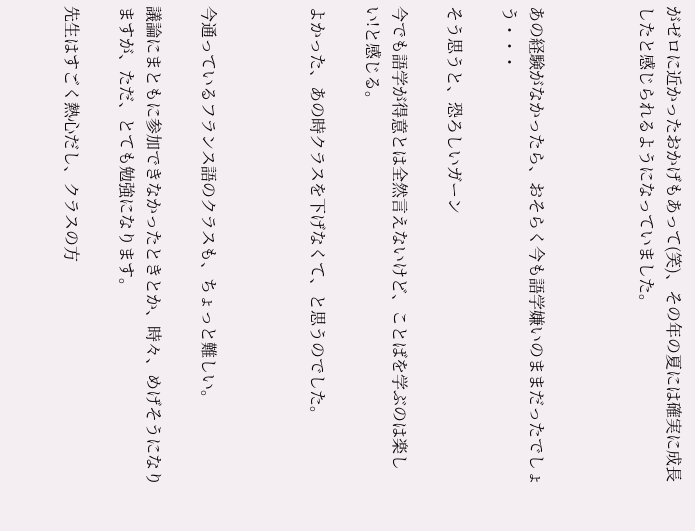がゼロに近かったおかげもあって(笑)、その年の夏には確実に成長したと感じられるようになっていました。



あの経験がなかったら、おそらく今も語学嫌いのままだったでしょう・・・

そう思うと、恐ろしいガーン

今でも語学が得意とは全然言えないけど、ことばを学ぶのは楽しい!と感じる。

よかった、あの時クラスを下げなくて、と思うのでした。



今通っているフランス語のクラスも、ちょっと難しい。

議論にまともに参加できなかったときとか、時々、めげそうになりますが、ただ、とても勉強になります。

先生はすごく熱心だし、クラスの方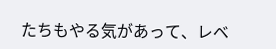たちもやる気があって、レベ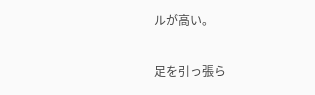ルが高い。


足を引っ張ら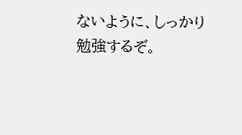ないように、しっかり勉強するぞ。